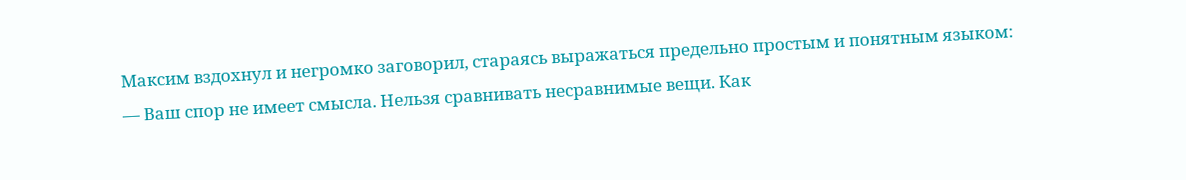Максим вздохнул и негромко заговорил, стараясь выражаться предельно простым и понятным языком:
— Ваш спор не имеет смысла. Нельзя сравнивать несравнимые вещи. Как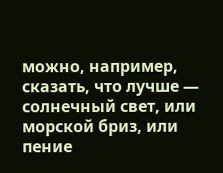можно, например, сказать, что лучше — солнечный свет, или морской бриз, или пение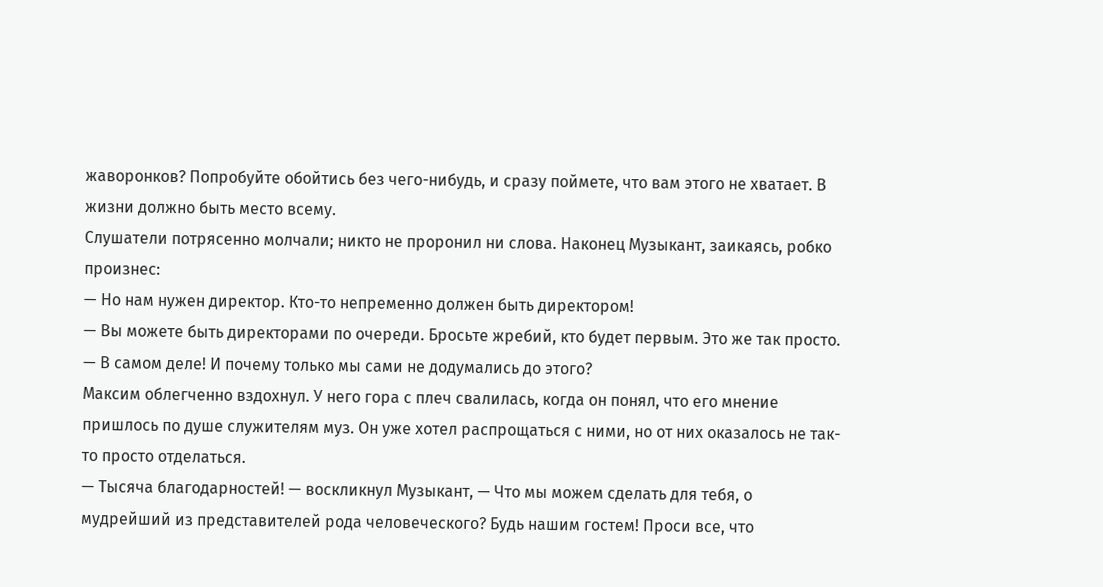жаворонков? Попробуйте обойтись без чего-нибудь, и сразу поймете, что вам этого не хватает. В жизни должно быть место всему.
Слушатели потрясенно молчали; никто не проронил ни слова. Наконец Музыкант, заикаясь, робко произнес:
— Но нам нужен директор. Кто-то непременно должен быть директором!
— Вы можете быть директорами по очереди. Бросьте жребий, кто будет первым. Это же так просто.
— В самом деле! И почему только мы сами не додумались до этого?
Максим облегченно вздохнул. У него гора с плеч свалилась, когда он понял, что его мнение пришлось по душе служителям муз. Он уже хотел распрощаться с ними, но от них оказалось не так-то просто отделаться.
— Тысяча благодарностей! — воскликнул Музыкант, — Что мы можем сделать для тебя, о мудрейший из представителей рода человеческого? Будь нашим гостем! Проси все, что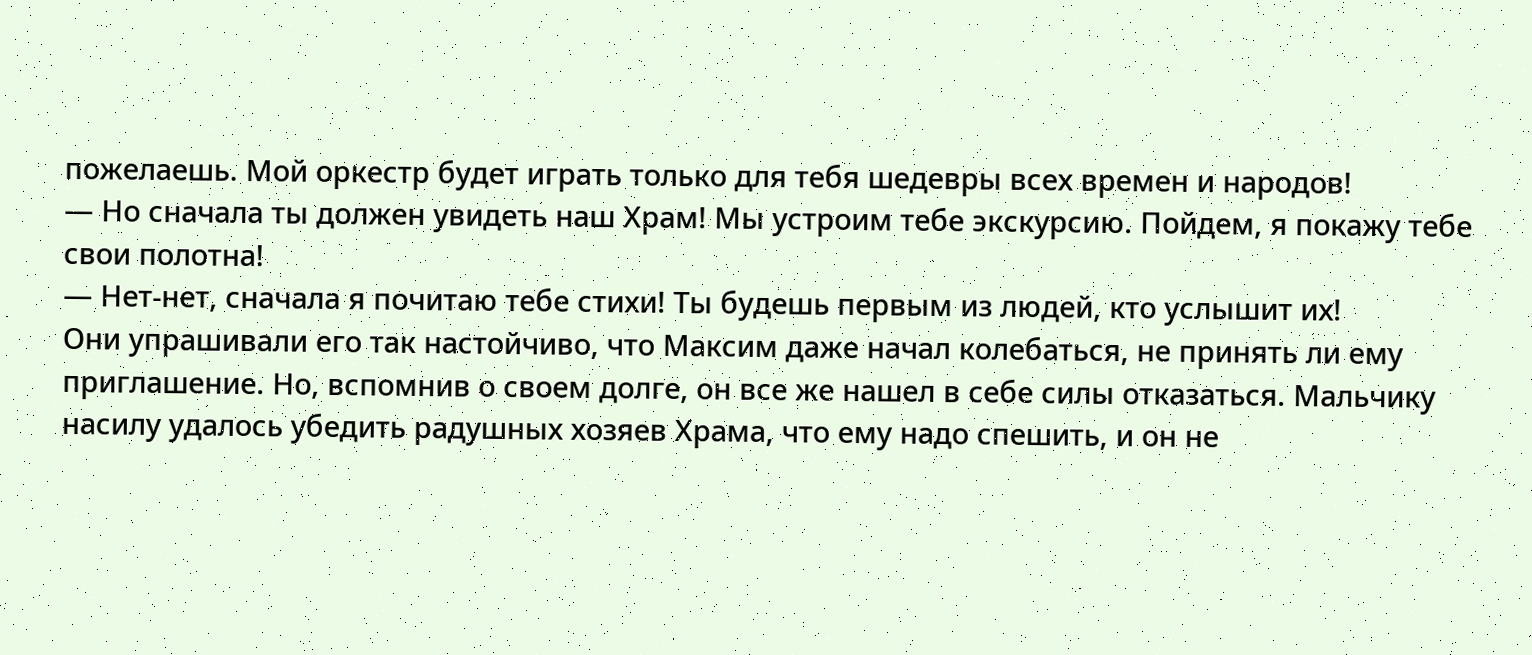пожелаешь. Мой оркестр будет играть только для тебя шедевры всех времен и народов!
— Но сначала ты должен увидеть наш Храм! Мы устроим тебе экскурсию. Пойдем, я покажу тебе свои полотна!
— Нет-нет, сначала я почитаю тебе стихи! Ты будешь первым из людей, кто услышит их!
Они упрашивали его так настойчиво, что Максим даже начал колебаться, не принять ли ему приглашение. Но, вспомнив о своем долге, он все же нашел в себе силы отказаться. Мальчику насилу удалось убедить радушных хозяев Храма, что ему надо спешить, и он не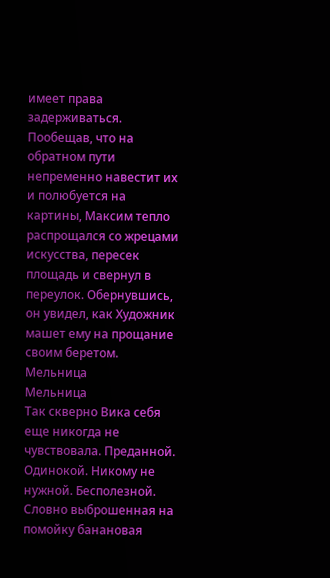имеет права задерживаться. Пообещав, что на обратном пути непременно навестит их и полюбуется на картины, Максим тепло распрощался со жрецами искусства, пересек площадь и свернул в переулок. Обернувшись, он увидел, как Художник машет ему на прощание своим беретом.
Мельница
Мельница
Так скверно Вика себя еще никогда не чувствовала. Преданной. Одинокой. Никому не нужной. Бесполезной. Словно выброшенная на помойку банановая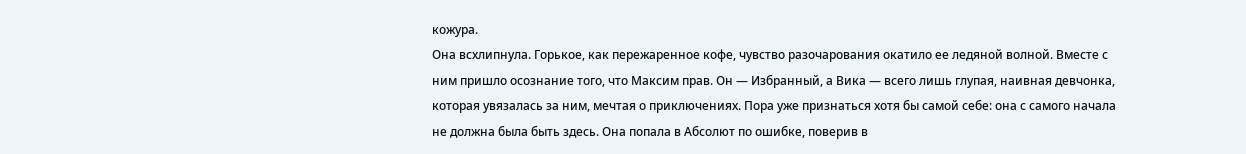кожура.
Она всхлипнула. Горькое, как пережаренное кофе, чувство разочарования окатило ее ледяной волной. Вместе с ним пришло осознание того, что Максим прав. Он — Избранный, а Вика — всего лишь глупая, наивная девчонка, которая увязалась за ним, мечтая о приключениях. Пора уже признаться хотя бы самой себе: она с самого начала не должна была быть здесь. Она попала в Абсолют по ошибке, поверив в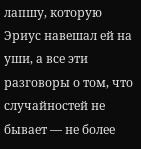лапшу, которую Эриус навешал ей на уши, а все эти разговоры о том, что случайностей не бывает — не более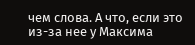чем слова. А что, если это из-за нее у Максима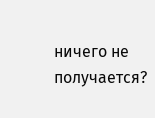ничего не получается?